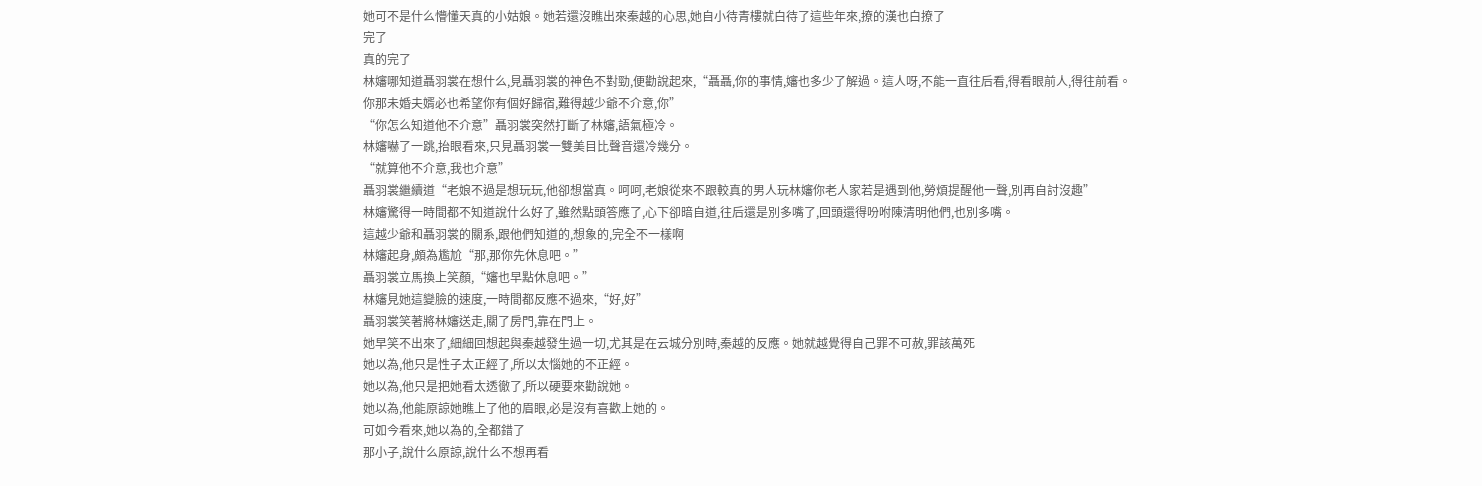她可不是什么懵懂天真的小姑娘。她若還沒瞧出來秦越的心思,她自小待青樓就白待了這些年來,撩的漢也白撩了
完了
真的完了
林嬸哪知道聶羽裳在想什么,見聶羽裳的神色不對勁,便勸說起來,“聶聶,你的事情,嬸也多少了解過。這人呀,不能一直往后看,得看眼前人,得往前看。你那未婚夫婿必也希望你有個好歸宿,難得越少爺不介意,你”
“你怎么知道他不介意”聶羽裳突然打斷了林嬸,語氣極冷。
林嬸嚇了一跳,抬眼看來,只見聶羽裳一雙美目比聲音還冷幾分。
“就算他不介意,我也介意”
聶羽裳繼續道“老娘不過是想玩玩,他卻想當真。呵呵,老娘從來不跟較真的男人玩林嬸你老人家若是遇到他,勞煩提醒他一聲,別再自討沒趣”
林嬸驚得一時間都不知道說什么好了,雖然點頭答應了,心下卻暗自道,往后還是別多嘴了,回頭還得吩咐陳清明他們,也別多嘴。
這越少爺和聶羽裳的關系,跟他們知道的,想象的,完全不一樣啊
林嬸起身,頗為尷尬“那,那你先休息吧。”
聶羽裳立馬換上笑顏,“嬸也早點休息吧。”
林嬸見她這變臉的速度,一時間都反應不過來,“好,好”
聶羽裳笑著將林嬸送走,關了房門,靠在門上。
她早笑不出來了,細細回想起與秦越發生過一切,尤其是在云城分別時,秦越的反應。她就越覺得自己罪不可赦,罪該萬死
她以為,他只是性子太正經了,所以太惱她的不正經。
她以為,他只是把她看太透徹了,所以硬要來勸說她。
她以為,他能原諒她瞧上了他的眉眼,必是沒有喜歡上她的。
可如今看來,她以為的,全都錯了
那小子,說什么原諒,說什么不想再看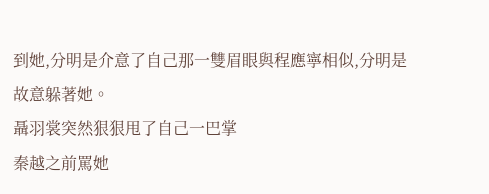到她,分明是介意了自己那一雙眉眼與程應寧相似,分明是故意躲著她。
聶羽裳突然狠狠甩了自己一巴掌
秦越之前罵她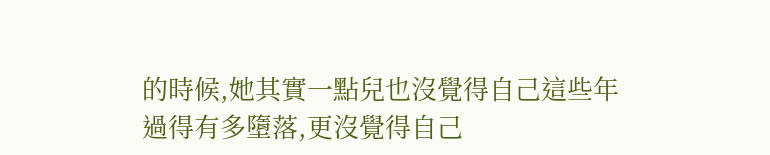的時候,她其實一點兒也沒覺得自己這些年過得有多墮落,更沒覺得自己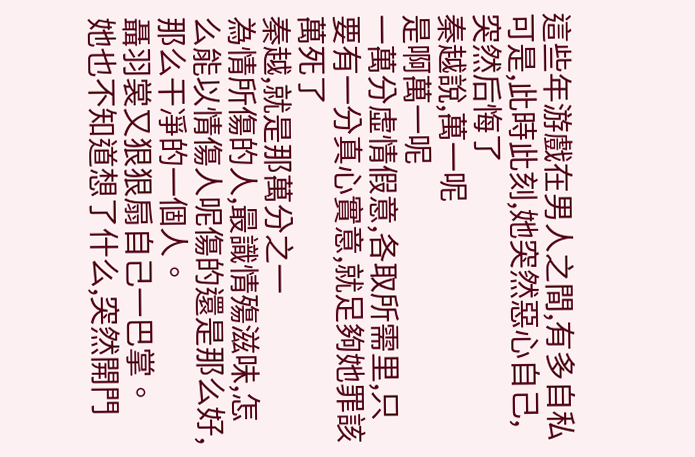這些年游戲在男人之間,有多自私
可是,此時此刻,她突然惡心自己,突然后悔了
秦越說,萬一呢
是啊萬一呢
一萬分虛情假意,各取所需里,只要有一分真心實意,就足夠她罪該萬死了
秦越,就是那萬分之一
為情所傷的人,最識情殤滋味,怎么能以情傷人呢傷的還是那么好,那么干凈的一個人。
聶羽裳又狠狠扇自己一巴掌。
她也不知道想了什么,突然開門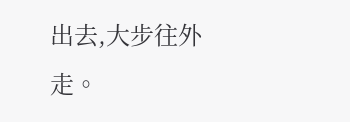出去,大步往外走。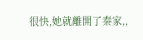很快,她就離開了秦家,,